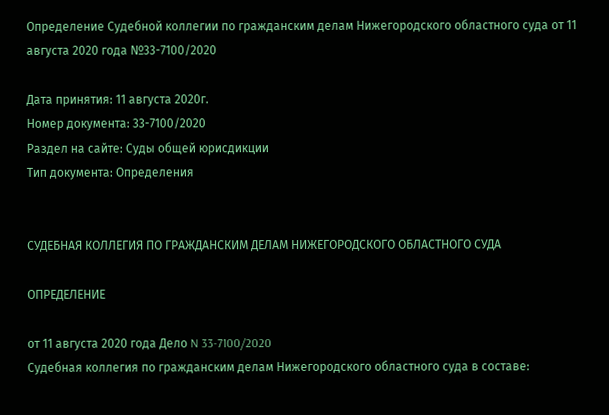Определение Судебной коллегии по гражданским делам Нижегородского областного суда от 11 августа 2020 года №33-7100/2020

Дата принятия: 11 августа 2020г.
Номер документа: 33-7100/2020
Раздел на сайте: Суды общей юрисдикции
Тип документа: Определения


СУДЕБНАЯ КОЛЛЕГИЯ ПО ГРАЖДАНСКИМ ДЕЛАМ НИЖЕГОРОДСКОГО ОБЛАСТНОГО СУДА

ОПРЕДЕЛЕНИЕ

от 11 августа 2020 года Дело N 33-7100/2020
Судебная коллегия по гражданским делам Нижегородского областного суда в составе: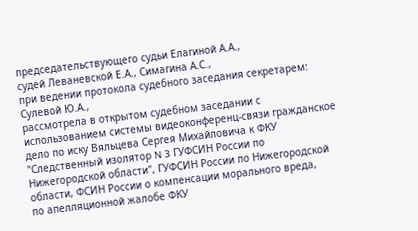председательствующего судьи Елагиной А.А.,
судей Леваневской Е.А., Симагина А.С.,
при ведении протокола судебного заседания секретарем: Сулевой Ю.А.,
рассмотрела в открытом судебном заседании с использованием системы видеоконференц-связи гражданское дело по иску Вяльцева Сергея Михайловича к ФКУ "Следственный изолятор N 3 ГУФСИН России по Нижегородской области", ГУФСИН России по Нижегородской области, ФСИН России о компенсации морального вреда,
по апелляционной жалобе ФКУ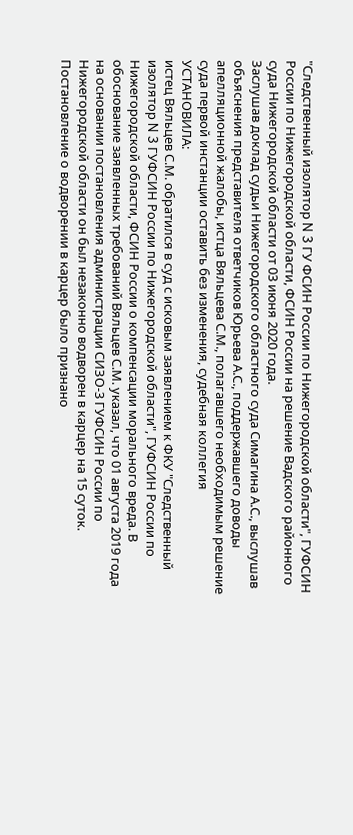"Следственный изолятор N 3 ГУ ФСИН России по Нижегородской области", ГУФСИН России по Нижегородской области, ФСИН России на решение Вадского районного суда Нижегородской области от 03 июня 2020 года.
Заслушав доклад судьи Нижегородского областного суда Симагина А.С., выслушав объяснения представителя ответчиков Юрьева А.С., поддержавшего доводы апелляционной жалобы, истца Вяльцева С.М., полагавшего необходимым решение суда первой инстанции оставить без изменения, судебная коллегия
УСТАНОВИЛА:
истец Вяльцев С.М. обратился в суд с исковым заявлением к ФКУ "Следственный изолятор N 3 ГУФСИН России по Нижегородской области", ГУФСИН России по Нижегородской области, ФСИН России о компенсации морального вреда. В обоснование заявленных требований Вяльцев С.М. указал, что 01 августа 2019 года на основании постановления администрации СИЗО-3 ГУФСИН России по Нижегородской области он был незаконно водворен в карцер на 15 суток. Постановление о водворении в карцер было признано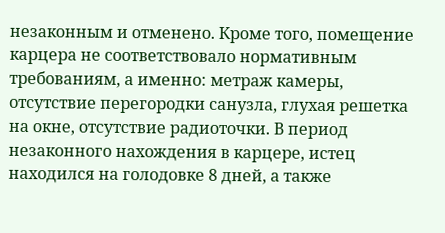незаконным и отменено. Кроме того, помещение карцера не соответствовало нормативным требованиям, а именно: метраж камеры, отсутствие перегородки санузла, глухая решетка на окне, отсутствие радиоточки. В период незаконного нахождения в карцере, истец находился на голодовке 8 дней, а также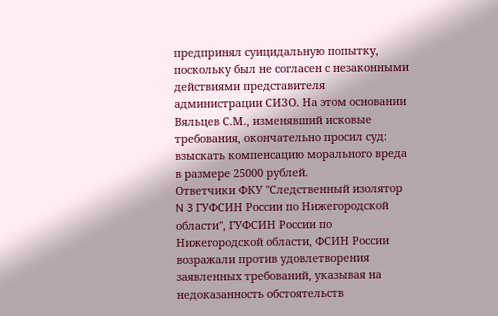предпринял суицидальную попытку, поскольку был не согласен с незаконными действиями представителя администрации СИЗО. На этом основании Вяльцев С.М., изменявший исковые требования, окончательно просил суд: взыскать компенсацию морального вреда в размере 25000 рублей.
Ответчики ФКУ "Следственный изолятор N 3 ГУФСИН России по Нижегородской области", ГУФСИН России по Нижегородской области, ФСИН России возражали против удовлетворения заявленных требований, указывая на недоказанность обстоятельств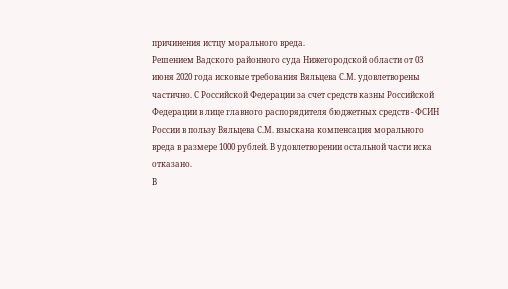причинения истцу морального вреда.
Решением Вадского районного суда Нижегородской области от 03 июня 2020 года исковые требования Вяльцева С.М. удовлетворены частично. С Российской Федерации за счет средств казны Российской Федерации в лице главного распорядителя бюджетных средств - ФСИН России в пользу Вяльцева С.М. взыскана компенсация морального вреда в размере 1000 рублей. В удовлетворении остальной части иска отказано.
В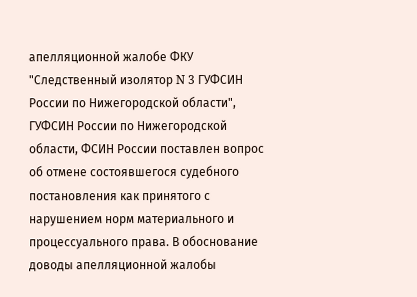апелляционной жалобе ФКУ "Следственный изолятор N 3 ГУФСИН России по Нижегородской области", ГУФСИН России по Нижегородской области, ФСИН России поставлен вопрос об отмене состоявшегося судебного постановления как принятого с нарушением норм материального и процессуального права. В обоснование доводы апелляционной жалобы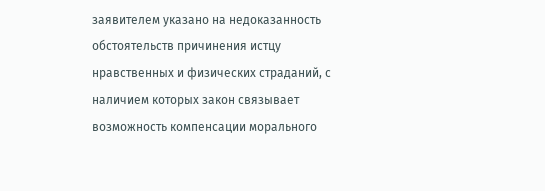заявителем указано на недоказанность обстоятельств причинения истцу нравственных и физических страданий, с наличием которых закон связывает возможность компенсации морального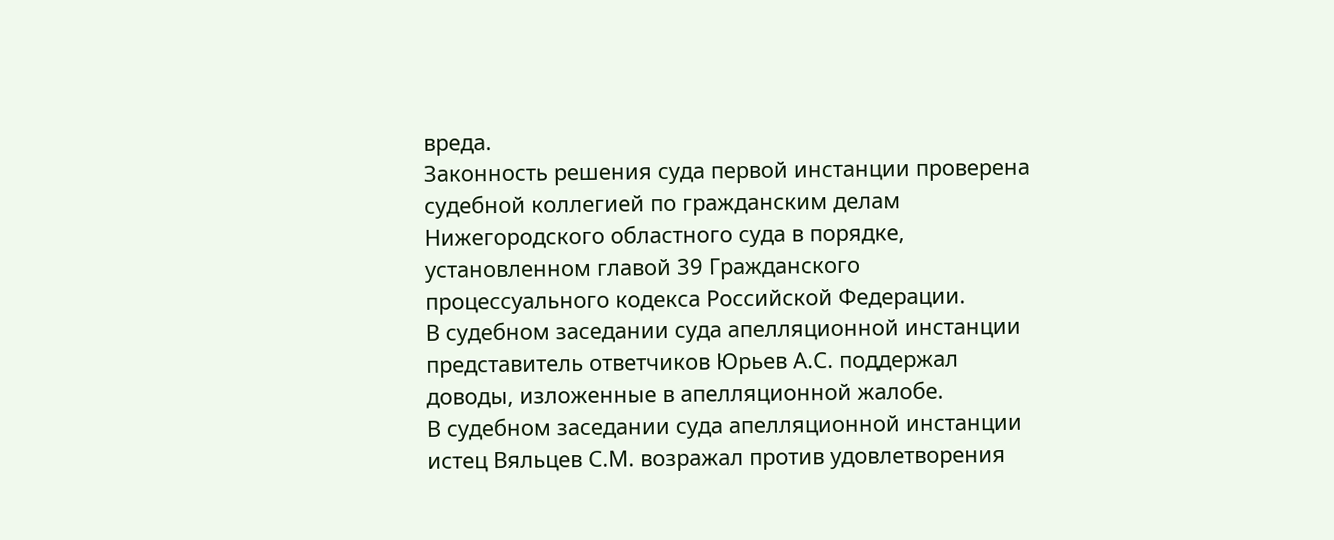вреда.
Законность решения суда первой инстанции проверена судебной коллегией по гражданским делам Нижегородского областного суда в порядке, установленном главой 39 Гражданского процессуального кодекса Российской Федерации.
В судебном заседании суда апелляционной инстанции представитель ответчиков Юрьев А.С. поддержал доводы, изложенные в апелляционной жалобе.
В судебном заседании суда апелляционной инстанции истец Вяльцев С.М. возражал против удовлетворения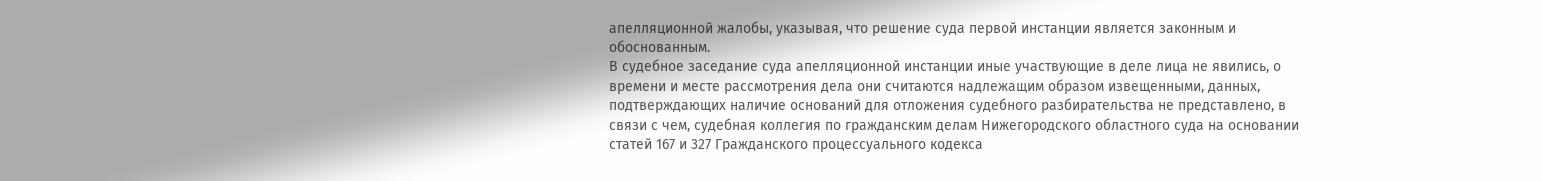апелляционной жалобы, указывая, что решение суда первой инстанции является законным и обоснованным.
В судебное заседание суда апелляционной инстанции иные участвующие в деле лица не явились, о времени и месте рассмотрения дела они считаются надлежащим образом извещенными, данных, подтверждающих наличие оснований для отложения судебного разбирательства не представлено, в связи с чем, судебная коллегия по гражданским делам Нижегородского областного суда на основании статей 167 и 327 Гражданского процессуального кодекса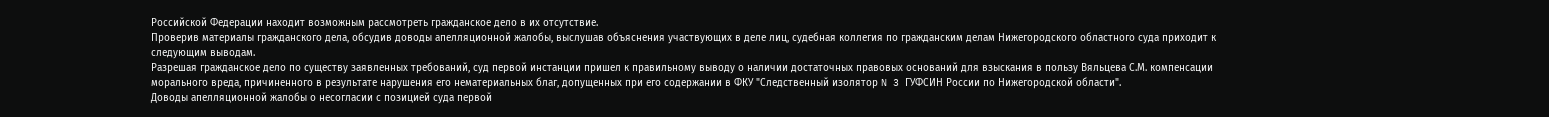Российской Федерации находит возможным рассмотреть гражданское дело в их отсутствие.
Проверив материалы гражданского дела, обсудив доводы апелляционной жалобы, выслушав объяснения участвующих в деле лиц, судебная коллегия по гражданским делам Нижегородского областного суда приходит к следующим выводам.
Разрешая гражданское дело по существу заявленных требований, суд первой инстанции пришел к правильному выводу о наличии достаточных правовых оснований для взыскания в пользу Вяльцева С.М. компенсации морального вреда, причиненного в результате нарушения его нематериальных благ, допущенных при его содержании в ФКУ "Следственный изолятор N 3 ГУФСИН России по Нижегородской области".
Доводы апелляционной жалобы о несогласии с позицией суда первой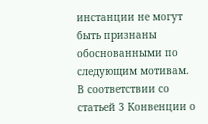инстанции не могут быть признаны обоснованными по следующим мотивам.
В соответствии со статьей 3 Конвенции о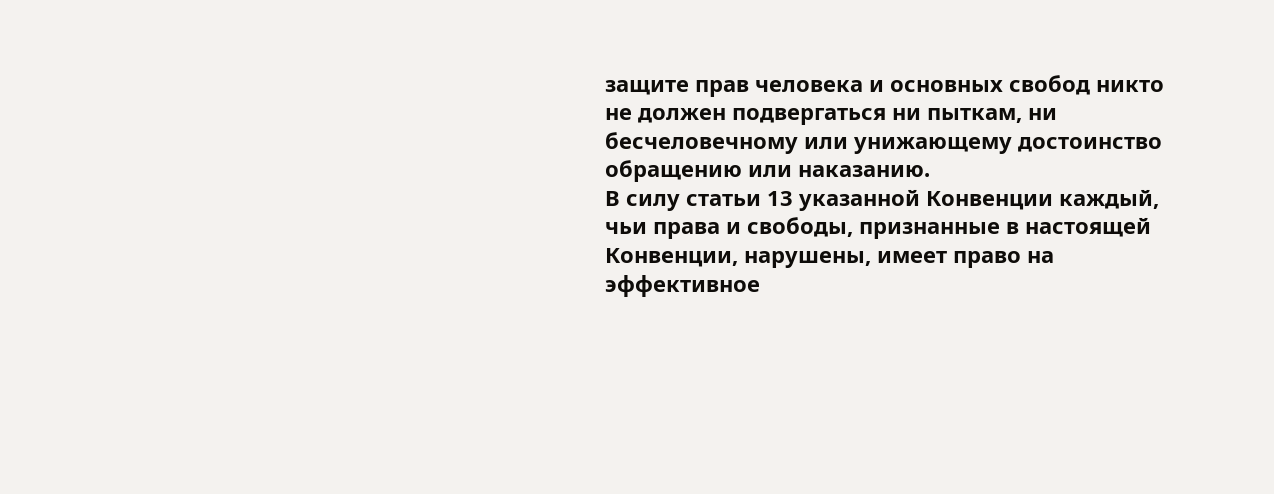защите прав человека и основных свобод никто не должен подвергаться ни пыткам, ни бесчеловечному или унижающему достоинство обращению или наказанию.
В силу статьи 13 указанной Конвенции каждый, чьи права и свободы, признанные в настоящей Конвенции, нарушены, имеет право на эффективное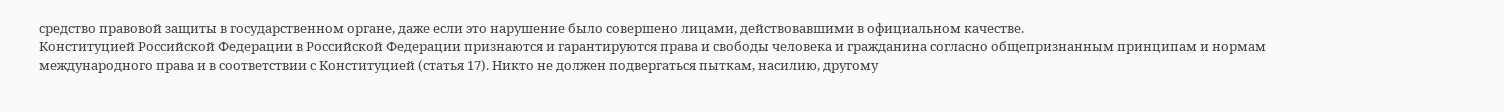средство правовой защиты в государственном органе, даже если это нарушение было совершено лицами, действовавшими в официальном качестве.
Конституцией Российской Федерации в Российской Федерации признаются и гарантируются права и свободы человека и гражданина согласно общепризнанным принципам и нормам международного права и в соответствии с Конституцией (статья 17). Никто не должен подвергаться пыткам, насилию, другому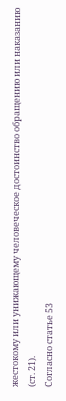жестокому или унижающему человеческое достоинство обращению или наказанию (ст. 21).
Согласно статье 53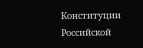Конституции Российской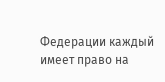Федерации каждый имеет право на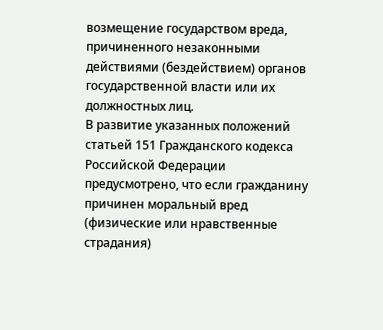возмещение государством вреда, причиненного незаконными действиями (бездействием) органов государственной власти или их должностных лиц.
В развитие указанных положений статьей 151 Гражданского кодекса Российской Федерации предусмотрено, что если гражданину причинен моральный вред (физические или нравственные страдания)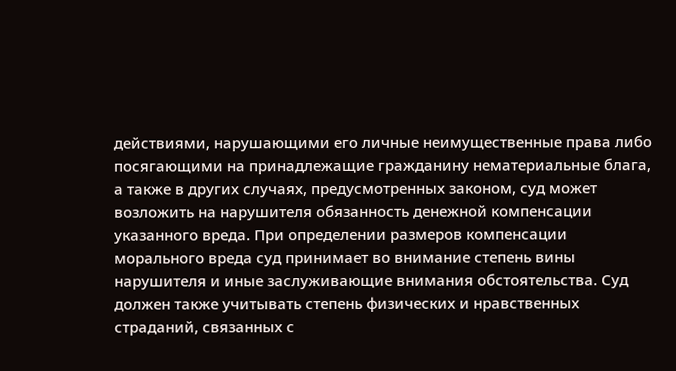действиями, нарушающими его личные неимущественные права либо посягающими на принадлежащие гражданину нематериальные блага, а также в других случаях, предусмотренных законом, суд может возложить на нарушителя обязанность денежной компенсации указанного вреда. При определении размеров компенсации морального вреда суд принимает во внимание степень вины нарушителя и иные заслуживающие внимания обстоятельства. Суд должен также учитывать степень физических и нравственных страданий, связанных с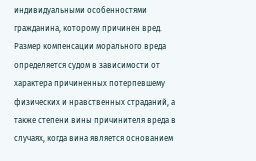индивидуальными особенностями гражданина, которому причинен вред.
Размер компенсации морального вреда определяется судом в зависимости от характера причиненных потерпевшему физических и нравственных страданий, а также степени вины причинителя вреда в случаях, когда вина является основанием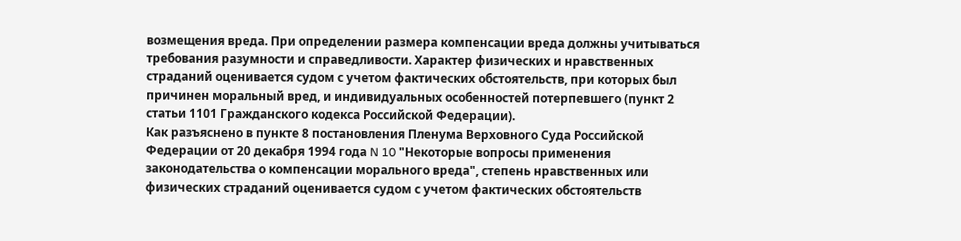возмещения вреда. При определении размера компенсации вреда должны учитываться требования разумности и справедливости. Характер физических и нравственных страданий оценивается судом с учетом фактических обстоятельств, при которых был причинен моральный вред, и индивидуальных особенностей потерпевшего (пункт 2 статьи 1101 Гражданского кодекса Российской Федерации).
Как разъяснено в пункте 8 постановления Пленума Верховного Суда Российской Федерации от 20 декабря 1994 года N 10 "Некоторые вопросы применения законодательства о компенсации морального вреда", степень нравственных или физических страданий оценивается судом с учетом фактических обстоятельств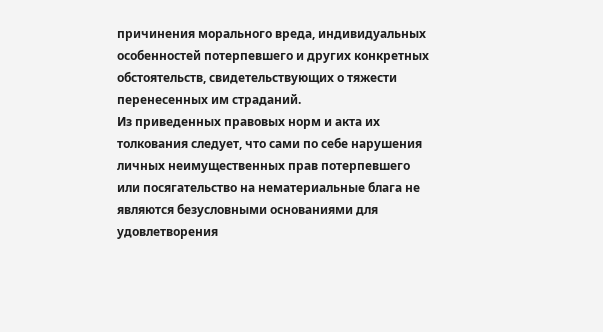причинения морального вреда, индивидуальных особенностей потерпевшего и других конкретных обстоятельств, свидетельствующих о тяжести перенесенных им страданий.
Из приведенных правовых норм и акта их толкования следует, что сами по себе нарушения личных неимущественных прав потерпевшего или посягательство на нематериальные блага не являются безусловными основаниями для удовлетворения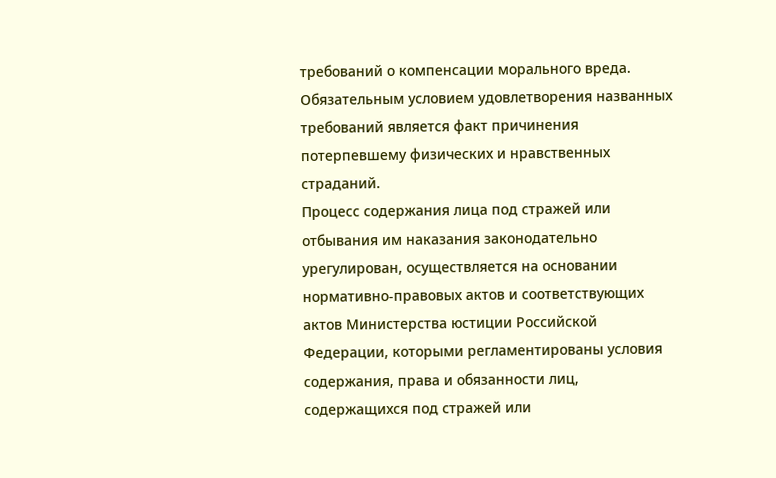требований о компенсации морального вреда. Обязательным условием удовлетворения названных требований является факт причинения потерпевшему физических и нравственных страданий.
Процесс содержания лица под стражей или отбывания им наказания законодательно урегулирован, осуществляется на основании нормативно-правовых актов и соответствующих актов Министерства юстиции Российской Федерации, которыми регламентированы условия содержания, права и обязанности лиц, содержащихся под стражей или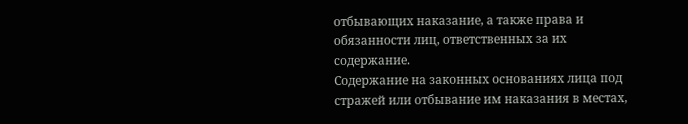отбывающих наказание, а также права и обязанности лиц, ответственных за их содержание.
Содержание на законных основаниях лица под стражей или отбывание им наказания в местах,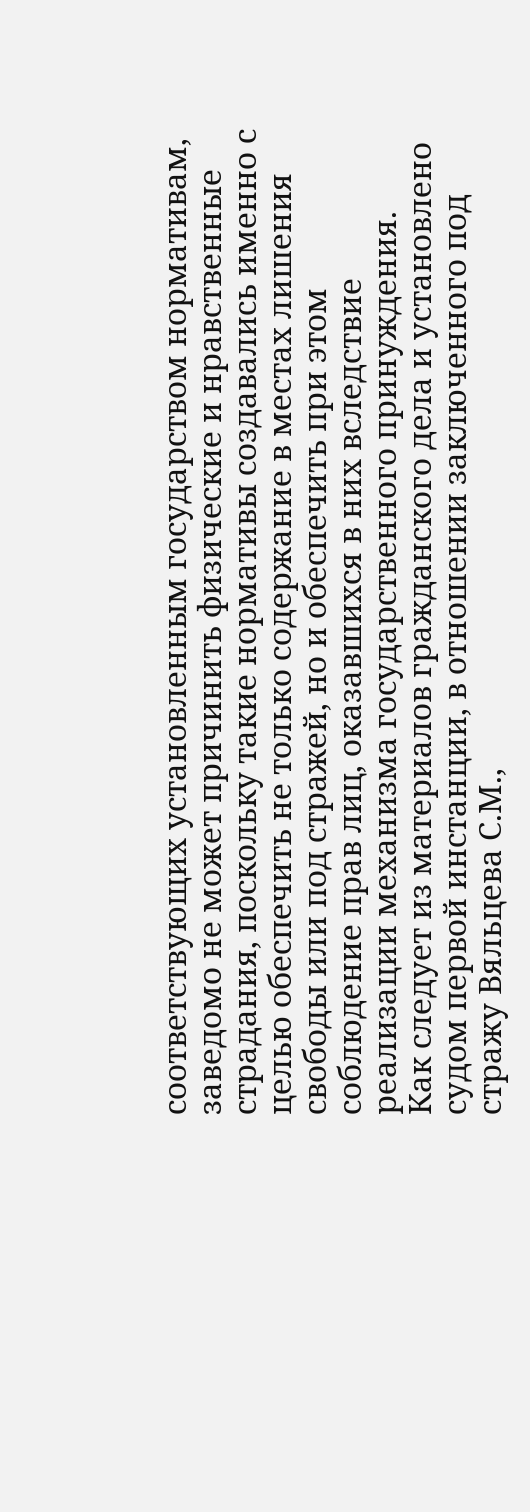соответствующих установленным государством нормативам, заведомо не может причинить физические и нравственные страдания, поскольку такие нормативы создавались именно с целью обеспечить не только содержание в местах лишения свободы или под стражей, но и обеспечить при этом соблюдение прав лиц, оказавшихся в них вследствие реализации механизма государственного принуждения.
Как следует из материалов гражданского дела и установлено судом первой инстанции, в отношении заключенного под стражу Вяльцева С.М.,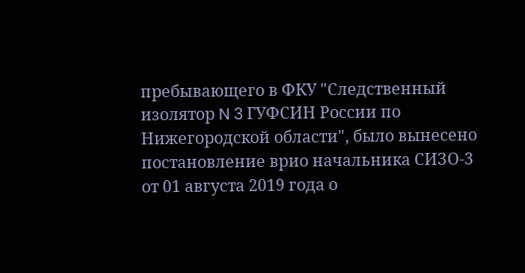пребывающего в ФКУ "Следственный изолятор N 3 ГУФСИН России по Нижегородской области", было вынесено постановление врио начальника СИЗО-3 от 01 августа 2019 года о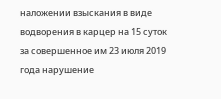наложении взыскания в виде водворения в карцер на 15 суток за совершенное им 23 июля 2019 года нарушение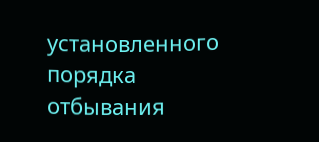установленного порядка отбывания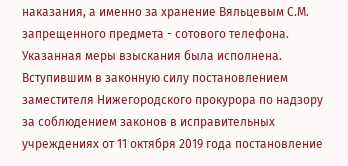наказания, а именно за хранение Вяльцевым С.М. запрещенного предмета - сотового телефона. Указанная меры взыскания была исполнена.
Вступившим в законную силу постановлением заместителя Нижегородского прокурора по надзору за соблюдением законов в исправительных учреждениях от 11 октября 2019 года постановление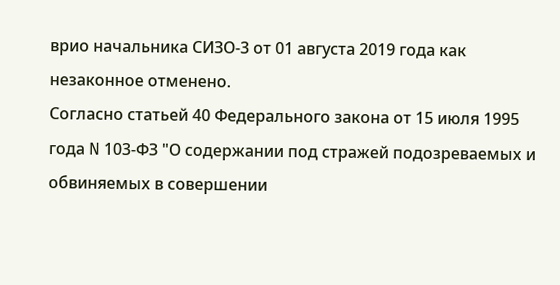врио начальника СИЗО-3 от 01 августа 2019 года как незаконное отменено.
Согласно статьей 40 Федерального закона от 15 июля 1995 года N 103-ФЗ "О содержании под стражей подозреваемых и обвиняемых в совершении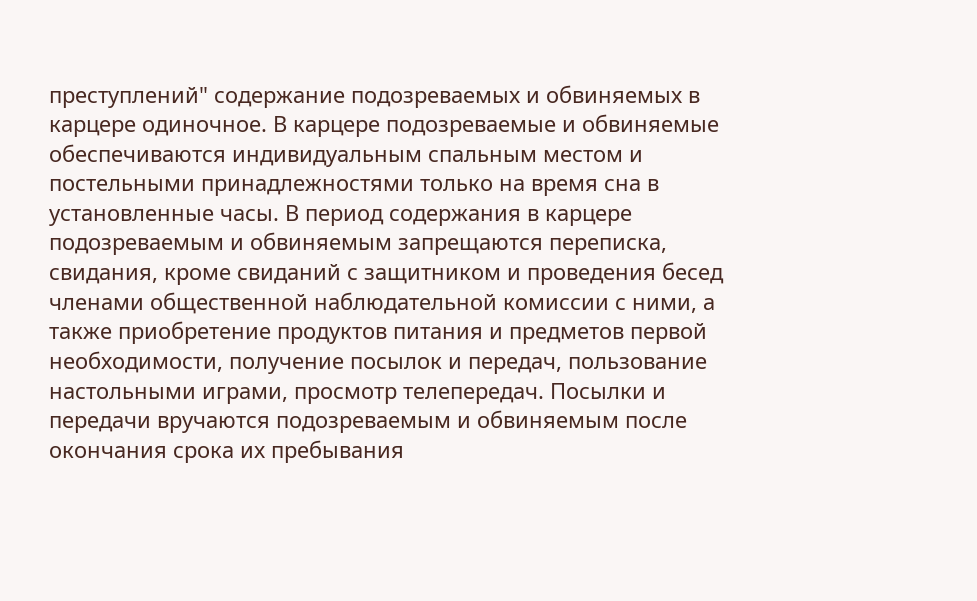преступлений" содержание подозреваемых и обвиняемых в карцере одиночное. В карцере подозреваемые и обвиняемые обеспечиваются индивидуальным спальным местом и постельными принадлежностями только на время сна в установленные часы. В период содержания в карцере подозреваемым и обвиняемым запрещаются переписка, свидания, кроме свиданий с защитником и проведения бесед членами общественной наблюдательной комиссии с ними, а также приобретение продуктов питания и предметов первой необходимости, получение посылок и передач, пользование настольными играми, просмотр телепередач. Посылки и передачи вручаются подозреваемым и обвиняемым после окончания срока их пребывания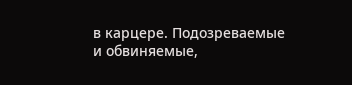в карцере. Подозреваемые и обвиняемые,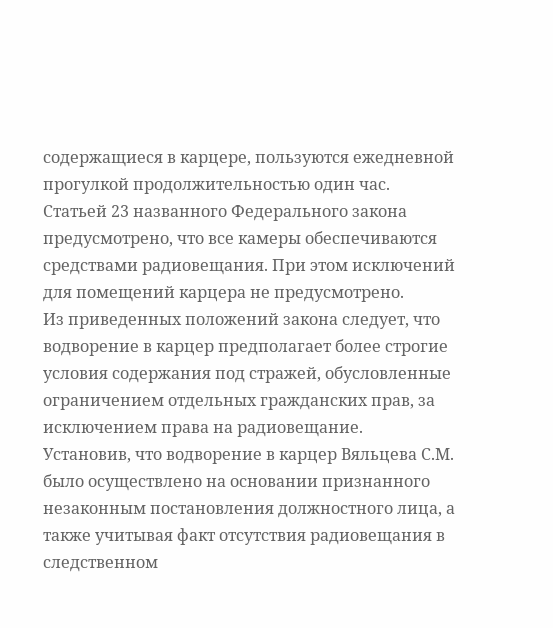содержащиеся в карцере, пользуются ежедневной прогулкой продолжительностью один час.
Статьей 23 названного Федерального закона предусмотрено, что все камеры обеспечиваются средствами радиовещания. При этом исключений для помещений карцера не предусмотрено.
Из приведенных положений закона следует, что водворение в карцер предполагает более строгие условия содержания под стражей, обусловленные ограничением отдельных гражданских прав, за исключением права на радиовещание.
Установив, что водворение в карцер Вяльцева С.М. было осуществлено на основании признанного незаконным постановления должностного лица, а также учитывая факт отсутствия радиовещания в следственном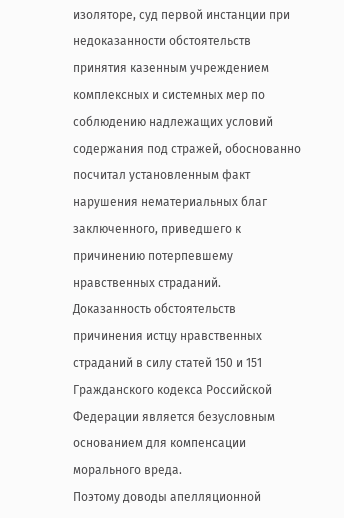изоляторе, суд первой инстанции при недоказанности обстоятельств принятия казенным учреждением комплексных и системных мер по соблюдению надлежащих условий содержания под стражей, обоснованно посчитал установленным факт нарушения нематериальных благ заключенного, приведшего к причинению потерпевшему нравственных страданий.
Доказанность обстоятельств причинения истцу нравственных страданий в силу статей 150 и 151 Гражданского кодекса Российской Федерации является безусловным основанием для компенсации морального вреда.
Поэтому доводы апелляционной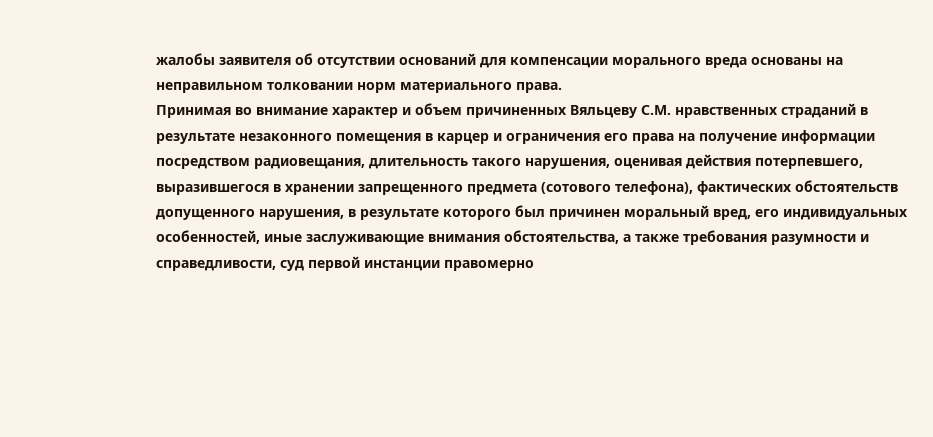жалобы заявителя об отсутствии оснований для компенсации морального вреда основаны на неправильном толковании норм материального права.
Принимая во внимание характер и объем причиненных Вяльцеву С.М. нравственных страданий в результате незаконного помещения в карцер и ограничения его права на получение информации посредством радиовещания, длительность такого нарушения, оценивая действия потерпевшего, выразившегося в хранении запрещенного предмета (сотового телефона), фактических обстоятельств допущенного нарушения, в результате которого был причинен моральный вред, его индивидуальных особенностей, иные заслуживающие внимания обстоятельства, а также требования разумности и справедливости, суд первой инстанции правомерно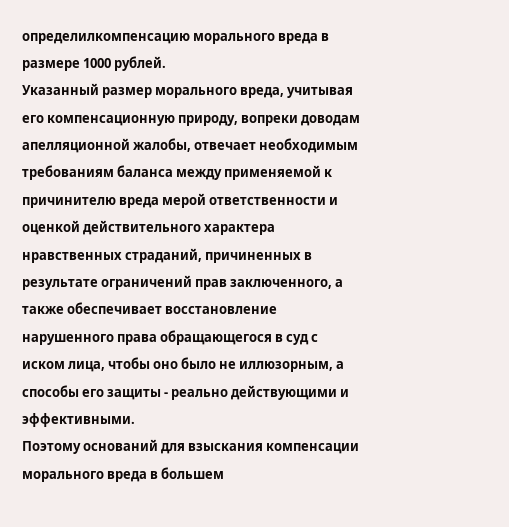определилкомпенсацию морального вреда в размере 1000 рублей.
Указанный размер морального вреда, учитывая его компенсационную природу, вопреки доводам апелляционной жалобы, отвечает необходимым требованиям баланса между применяемой к причинителю вреда мерой ответственности и оценкой действительного характера нравственных страданий, причиненных в результате ограничений прав заключенного, а также обеспечивает восстановление нарушенного права обращающегося в суд с иском лица, чтобы оно было не иллюзорным, а способы его защиты - реально действующими и эффективными.
Поэтому оснований для взыскания компенсации морального вреда в большем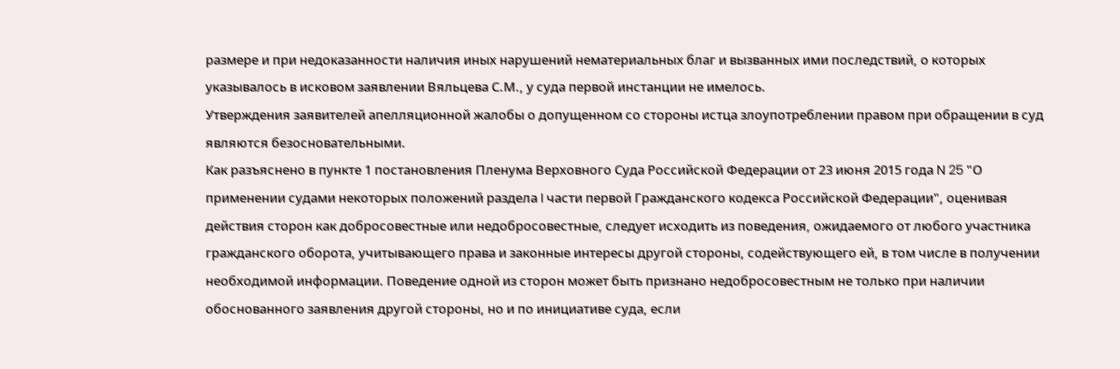размере и при недоказанности наличия иных нарушений нематериальных благ и вызванных ими последствий, о которых указывалось в исковом заявлении Вяльцева С.М., у суда первой инстанции не имелось.
Утверждения заявителей апелляционной жалобы о допущенном со стороны истца злоупотреблении правом при обращении в суд являются безосновательными.
Как разъяснено в пункте 1 постановления Пленума Верховного Суда Российской Федерации от 23 июня 2015 года N 25 "О применении судами некоторых положений раздела I части первой Гражданского кодекса Российской Федерации", оценивая действия сторон как добросовестные или недобросовестные, следует исходить из поведения, ожидаемого от любого участника гражданского оборота, учитывающего права и законные интересы другой стороны, содействующего ей, в том числе в получении необходимой информации. Поведение одной из сторон может быть признано недобросовестным не только при наличии обоснованного заявления другой стороны, но и по инициативе суда, если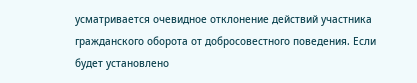усматривается очевидное отклонение действий участника гражданского оборота от добросовестного поведения. Если будет установлено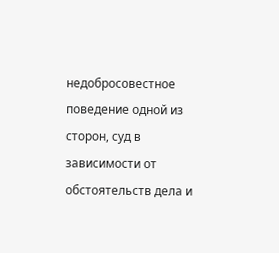недобросовестное поведение одной из сторон, суд в зависимости от обстоятельств дела и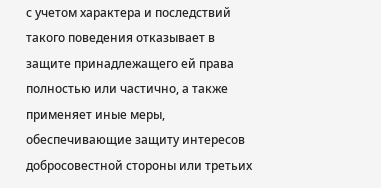с учетом характера и последствий такого поведения отказывает в защите принадлежащего ей права полностью или частично, а также применяет иные меры, обеспечивающие защиту интересов добросовестной стороны или третьих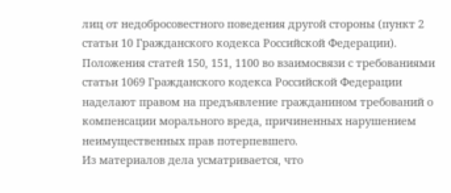лиц от недобросовестного поведения другой стороны (пункт 2 статьи 10 Гражданского кодекса Российской Федерации).
Положения статей 150, 151, 1100 во взаимосвязи с требованиями статьи 1069 Гражданского кодекса Российской Федерации наделают правом на предъявление гражданином требований о компенсации морального вреда, причиненных нарушением неимущественных прав потерпевшего.
Из материалов дела усматривается, что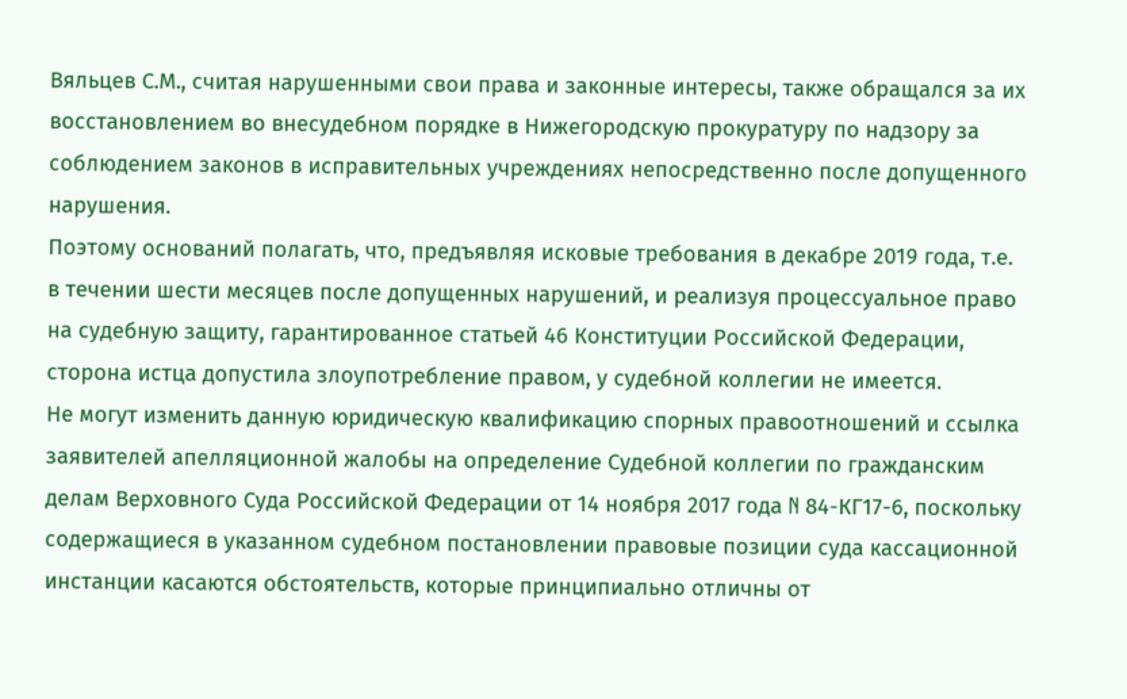Вяльцев С.М., считая нарушенными свои права и законные интересы, также обращался за их восстановлением во внесудебном порядке в Нижегородскую прокуратуру по надзору за соблюдением законов в исправительных учреждениях непосредственно после допущенного нарушения.
Поэтому оснований полагать, что, предъявляя исковые требования в декабре 2019 года, т.е. в течении шести месяцев после допущенных нарушений, и реализуя процессуальное право на судебную защиту, гарантированное статьей 46 Конституции Российской Федерации, сторона истца допустила злоупотребление правом, у судебной коллегии не имеется.
Не могут изменить данную юридическую квалификацию спорных правоотношений и ссылка заявителей апелляционной жалобы на определение Судебной коллегии по гражданским делам Верховного Суда Российской Федерации от 14 ноября 2017 года N 84-КГ17-6, поскольку содержащиеся в указанном судебном постановлении правовые позиции суда кассационной инстанции касаются обстоятельств, которые принципиально отличны от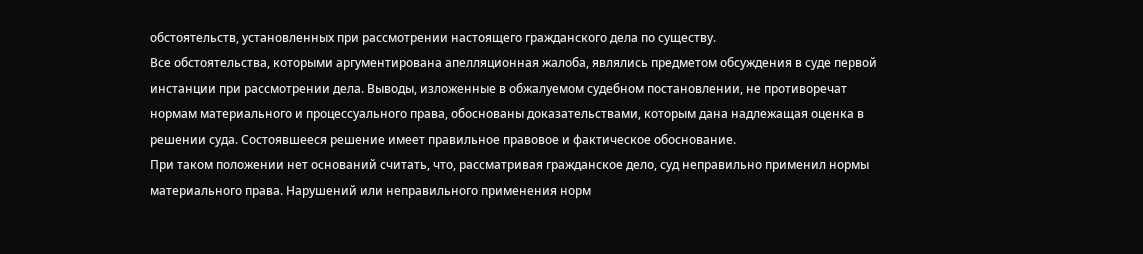обстоятельств, установленных при рассмотрении настоящего гражданского дела по существу.
Все обстоятельства, которыми аргументирована апелляционная жалоба, являлись предметом обсуждения в суде первой инстанции при рассмотрении дела. Выводы, изложенные в обжалуемом судебном постановлении, не противоречат нормам материального и процессуального права, обоснованы доказательствами, которым дана надлежащая оценка в решении суда. Состоявшееся решение имеет правильное правовое и фактическое обоснование.
При таком положении нет оснований считать, что, рассматривая гражданское дело, суд неправильно применил нормы материального права. Нарушений или неправильного применения норм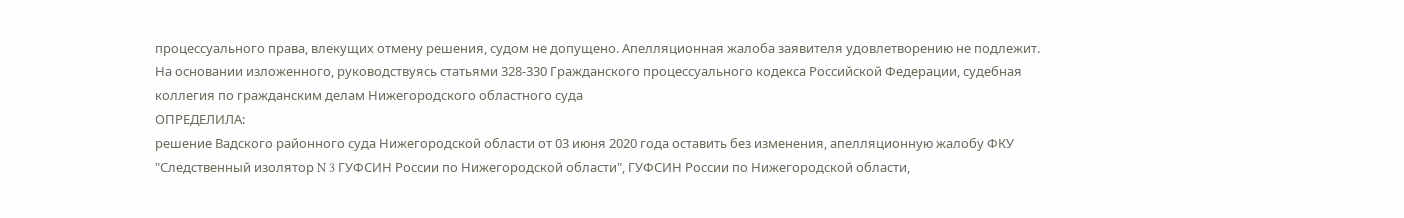процессуального права, влекущих отмену решения, судом не допущено. Апелляционная жалоба заявителя удовлетворению не подлежит.
На основании изложенного, руководствуясь статьями 328-330 Гражданского процессуального кодекса Российской Федерации, судебная коллегия по гражданским делам Нижегородского областного суда
ОПРЕДЕЛИЛА:
решение Вадского районного суда Нижегородской области от 03 июня 2020 года оставить без изменения, апелляционную жалобу ФКУ "Следственный изолятор N 3 ГУФСИН России по Нижегородской области", ГУФСИН России по Нижегородской области,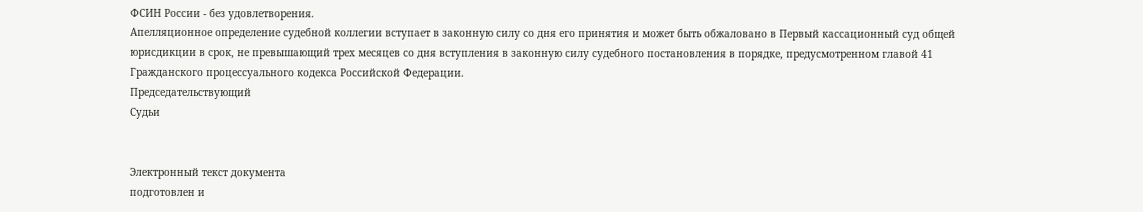ФСИН России - без удовлетворения.
Апелляционное определение судебной коллегии вступает в законную силу со дня его принятия и может быть обжаловано в Первый кассационный суд общей юрисдикции в срок, не превышающий трех месяцев со дня вступления в законную силу судебного постановления в порядке, предусмотренном главой 41 Гражданского процессуального кодекса Российской Федерации.
Председательствующий
Судьи


Электронный текст документа
подготовлен и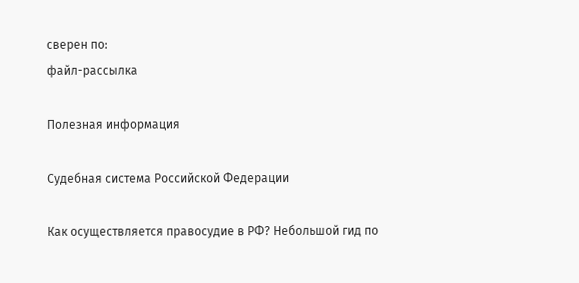сверен по:
файл-рассылка

Полезная информация

Судебная система Российской Федерации

Как осуществляется правосудие в РФ? Небольшой гид по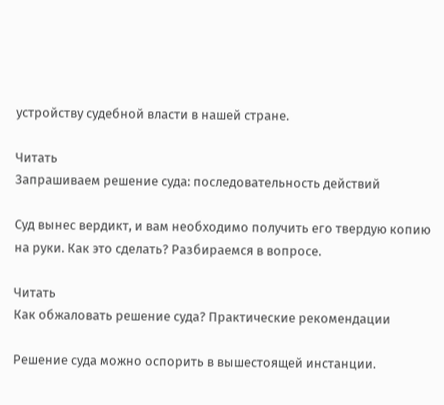устройству судебной власти в нашей стране.

Читать
Запрашиваем решение суда: последовательность действий

Суд вынес вердикт, и вам необходимо получить его твердую копию на руки. Как это сделать? Разбираемся в вопросе.

Читать
Как обжаловать решение суда? Практические рекомендации

Решение суда можно оспорить в вышестоящей инстанции.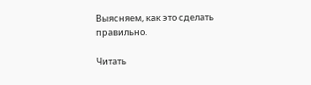Выясняем, как это сделать правильно.

Читать